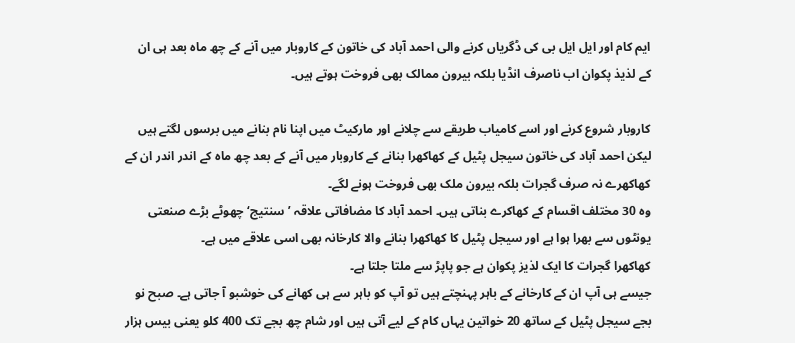ایم کام اور ایل ایل بی کی ڈگریاں کرنے والی احمد آباد کی خاتون کے کاروبار میں آنے کے چھ ماہ بعد ہی ان کے لذیذ پکوان اب ناصرف انڈیا بلکہ بیرون ممالک بھی فروخت ہوتے ہیں۔

کاروبار شروع کرنے اور اسے کامیاب طریقے سے چلانے اور مارکیٹ میں اپنا نام بنانے میں برسوں لگتے ہیں لیکن احمد آباد کی خاتون سیجل پٹیل کے کھاکھرا بنانے کے کاروبار میں آنے کے بعد چھ ماہ کے اندر اندر ان کے کھاکھرے نہ صرف گجرات بلکہ بیرون ملک بھی فروخت ہونے لگے۔
وہ 30 مختلف اقسام کے کھاکرے بناتی ہیں۔ احمد آباد کا مضافاتی علاقہ ’سنتیج‘ چھوٹے بڑے صنعتی یونٹوں سے بھرا ہوا ہے اور سیجل پٹیل کا کھاکھرا بنانے والا کارخانہ بھی اسی علاقے میں ہے۔
کھاکھرا گجرات کا ایک لذیز پکوان ہے جو پاپڑ سے ملتا جلتا ہے۔
جیسے ہی آپ ان کے کارخانے کے باہر پہنچتے ہیں تو آپ کو باہر سے ہی کھانے کی خوشبو آ جاتی ہے۔ صبح نو بجے سیجل پٹیل کے ساتھ 20 خواتین یہاں کام کے لیے آتی ہیں اور شام چھ بجے تک 400 کلو یعنی بیس ہزار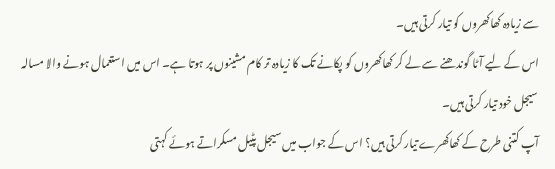سے زیادہ کھاکھروں کو تیار کرتی ہیں۔
اس کے لیے آٹا گوندھنے سے لے کر کھاکھروں کو پکانے تک کا زیادہ تر کام مشینوں پر ہوتا ہے۔ اس میں استعمال ہونے والا مسالہ سیجل خود تیار کرتی ہیں۔
آپ کتنی طرح کے کھاکھرے تیار کرتی ہیں؟ اس کے جواب میں سیجل پٹیل مسکراتے ہوئے کہتی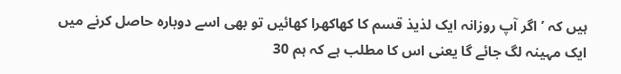ہیں کہ ’اگر آپ روزانہ ایک لذیذ قسم کا کھاکھرا کھائیں تو بھی اسے دوبارہ حاصل کرنے میں ایک مہینہ لگ جائے گا یعنی اس کا مطلب ہے کہ ہم 30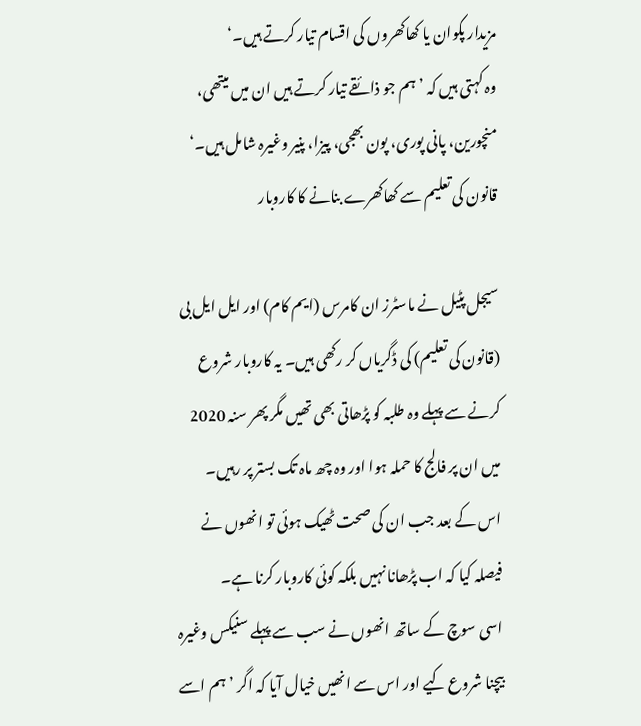مزیدار پکوان یا کھاکھروں کی اقسام تیار کرتے ہیں۔‘
وہ کہتی ہیں کہ ’ہم جو ذائقے تیار کرتے ہیں ان میں میتھی، منچورین، پانی پوری، پون بھجی، پیزا، پنیر وغیرہ شامل ہیں۔‘
قانون کی تعلیم سے کھاکھرے بنانے کا کاروبار

سیجل پٹیل نے ماسٹرز ان کامرس (ایم کام) اور ایل ایل بی (قانون کی تعلیم) کی ڈگریاں کر رکھی ہیں۔ یہ کاروبار شروع کرنے سے پہلے وہ طلبہ کو پڑھاتی بھی تھیں مگر پھر سنہ 2020 میں ان پر فالج کا حملہ ہوا اور وہ چھ ماہ تک بستر پر رہیں۔
اس کے بعد جب ان کی صحت ٹھیک ہوئی تو انھوں نے فیصلہ کیا کہ اب پڑھانا نہیں بلکہ کوئی کاروبار کرنا ہے۔
اسی سوچ کے ساتھ انھوں نے سب سے پہلے سنیکس وغیرہ بیچنا شروع کیے اور اس سے انھیں خیال آیا کہ اگر ’ہم اسے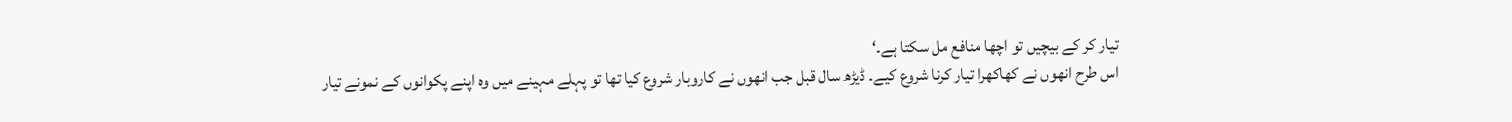تیار کر کے بیچیں تو اچھا منافع مل سکتا ہے۔‘
اس طرح انھوں نے کھاکھرا تیار کرنا شروع کیے۔ ڈیڑھ سال قبل جب انھوں نے کاروبار شروع کیا تھا تو پہلے مہینے میں وہ اپنے پکوانوں کے نمونے تیار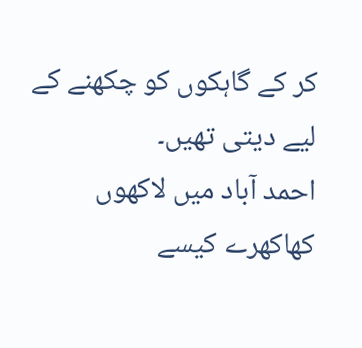کر کے گاہکوں کو چکھنے کے لیے دیتی تھیں۔
احمد آباد میں لاکھوں کھاکھرے کیسے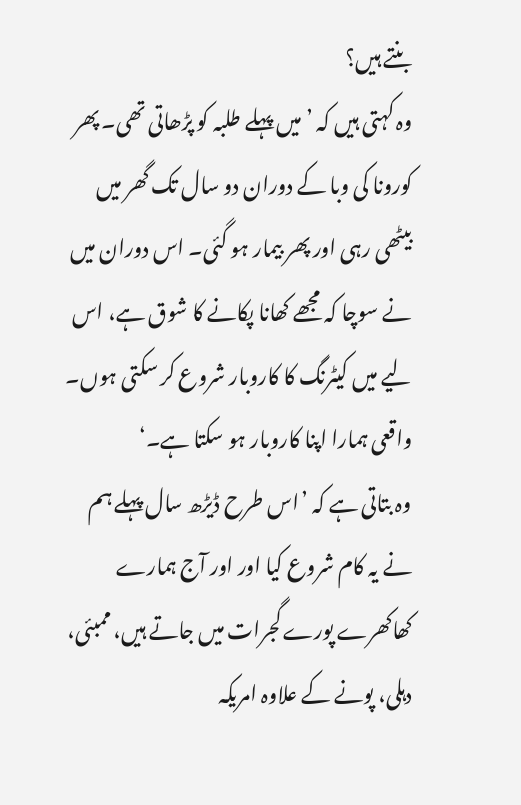بنتے ہیں؟
وہ کہتی ہیں کہ ’میں پہلے طلبہ کو پڑھاتی تھی۔ پھر کورونا کی وبا کے دوران دو سال تک گھر میں بیٹھی رہی اور پھر بیمار ہو گئی۔ اس دوران میں نے سوچا کہ مجھے کھانا پکانے کا شوق ہے، اس لیے میں کیٹرنگ کا کاروبار شروع کر سکتی ہوں۔ واقعی ہمارا اپنا کاروبار ہو سکتا ہے۔‘
وہ بتاتی ہے کہ ’اس طرح ڈیڑھ سال پہلے ہم نے یہ کام شروع کیا اور اور آج ہمارے کھاکھرے پورے گجرات میں جاتے ہیں، ممبئی، دہلی، پونے کے علاوہ امریکہ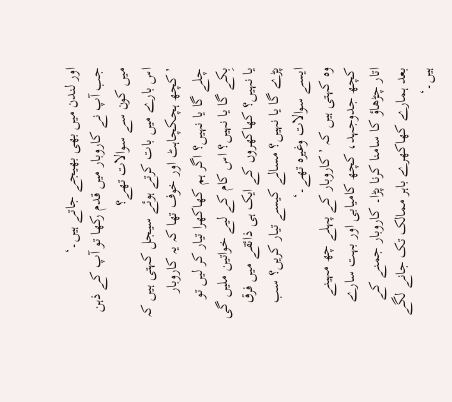اور لندن میں بھی بھیجے جاتے ہیں۔‘
جب آپ نے کاروبار میں قدم رکھا تو آپ کے ذہن میں کون سے سوالات تھے؟
اس بارے میں بات کرتے ہوئے سیجل کہتی ہیں کہ ’کچھ ہچکچاہٹ اور خوف تھا کہ یہ کاروبار چلے گا یا نہیں؟ اگر ہم کھاکھرا تیار کر لیں تو بِکے گا یا نہیں؟ اس کام کے لیے خواتین ملیں گی یا نہیں؟ کھاکھروں کے ایک ہی ذائقے میں فرق پڑے گا یا نہیں؟ مسالے کیسے تیار کریں؟ سب ایسے سوالات وغیرہ تھے۔‘
وہ کہتی ہیں کہ ’کاروبار کے پہلے چھ مہینے کچھ جدوجہد، کچھ کامیابی اور بہت سارے اتار چڑھاؤ کا سامنا کرنا پڑا۔ کاروبار جمنے کے بعد ہمارے کھاکھرے باہر ممالک تک جانے لگے ہیں۔‘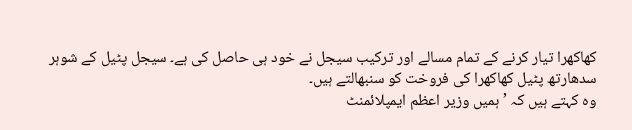کھاکھرا تیار کرنے کے تمام مسالے اور ترکیب سیجل نے خود ہی حاصل کی ہے۔ سیجل پٹیل کے شوہر سدھارتھ پٹیل کھاکھرا کی فروخت کو سنبھالتے ہیں۔
وہ کہتے ہیں کہ ’ہمیں وزیر اعظم ایمپلائمنٹ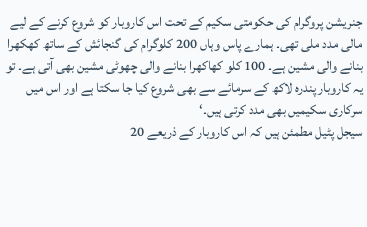جنریشن پروگرام کی حکومتی سکیم کے تحت اس کاروبار کو شروع کرنے کے لیے مالی مدد ملی تھی۔ ہمارے پاس وہاں 200 کلوگرام کی گنجائش کے ساتھ کھکھرا بنانے والی مشین ہے۔ 100 کلو کھاکھرا بنانے والی چھوٹی مشین بھی آتی ہے۔ تو یہ کاروبار پندرہ لاکھ کے سرمائے سے بھی شروع کیا جا سکتا ہے اور اس میں سرکاری سکیمیں بھی مدد کرتی ہیں۔‘
سیجل پٹیل مطمئن ہیں کہ اس کاروبار کے ذریعے 20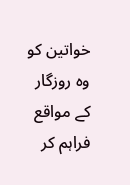خواتین کو وہ روزگار کے مواقع فراہم کر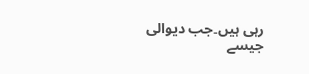رہی ہیں۔جب دیوالی جیسے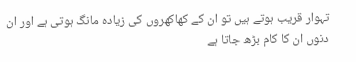تہوار قریب ہوتے ہیں تو ان کے کھاکھروں کی زیادہ مانگ ہوتی ہے اور ان دنوں ان کا کام بڑھ جاتا ہے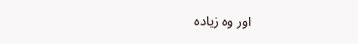اور وہ زیادہ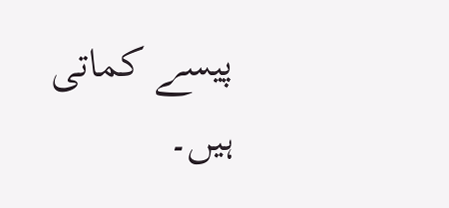پیسے کماتی ہیں۔